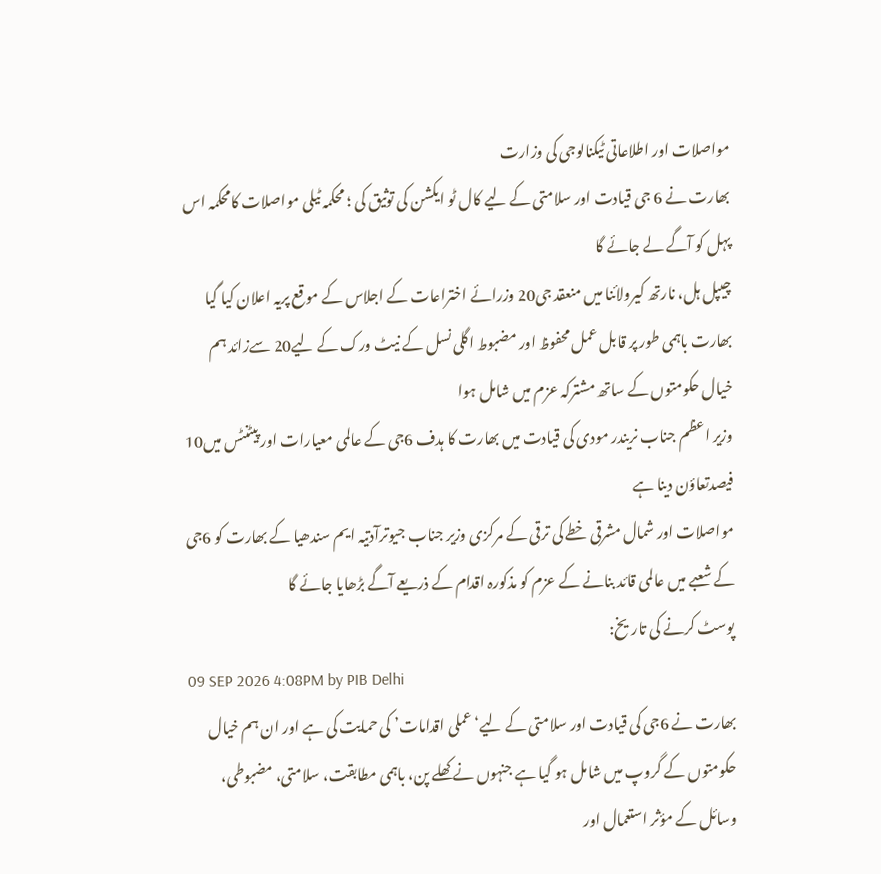مواصلات اور اطلاعاتی ٹیکنالوجی کی وزارت
بھارت نے 6 جی قیادت اور سلامتی کے لیے کال ٹو ایکشن کی توثیق کی ؛ محکمہ ٹیلی مواصلات کامحکمہ اس پہل کو آگے لے جائے گا
چیپل ہل، نارتھ کیرولائنا میں منعقد جی20 وزرائے اختراعات کے اجلاس کے موقع پریہ اعلان کیا گیا
بھارت باہمی طور پر قابل عمل محفوظ اور مضبوط اگلی نسل کے نیٹ ورک کے لیے20 سےزائد ہم خیال حکومتوں کے ساتھ مشترکہ عزم میں شامل ہوا
وزیر اعظم جناب نریندر مودی کی قیادت میں بھارت کا ہدف 6جی کے عالمی معیارات اور پیٹنٹس میں10 فیصدتعاؤن دینا ہے
مواصلات اور شمال مشرقی خطے کی ترقی کے مرکزی وزیر جناب جیوترآدتیہ ایم سندھیا کے بھارت کو 6جی کے شعبے میں عالمی قائد بنانے کے عزم کو مذکورہ اقدام کے ذریعے آگے بڑھایا جائے گا
پوسٹ کرنے کی تاریخ:
09 SEP 2026 4:08PM by PIB Delhi
بھارت نے 6جی کی قیادت اور سلامتی کے لیے‘عملی اقدامات’ کی حمایت کی ہے اور ان ہم خیال حکومتوں کے گروپ میں شامل ہو گیا ہے جنہوں نے کھلے پن، باہمی مطابقت، سلامتی، مضبوطی، وسائل کے مؤثر استعمال اور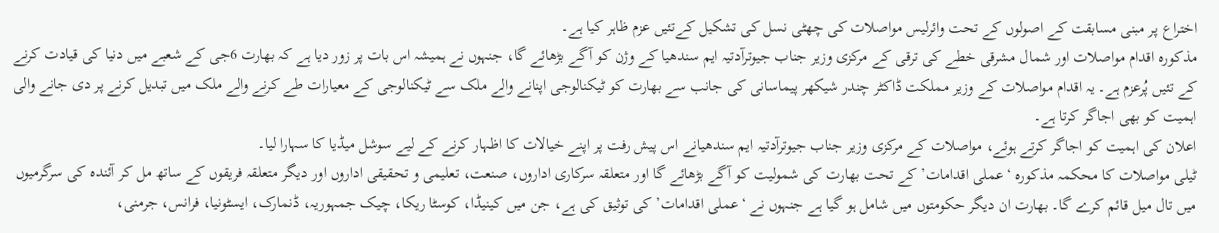اختراع پر مبنی مسابقت کے اصولوں کے تحت وائرلیس مواصلات کی چھٹی نسل کی تشکیل کےتئیں عزم ظاہر کیا ہے۔
مذکورہ اقدام مواصلات اور شمال مشرقی خطے کی ترقی کے مرکزی وزیر جناب جیوترآدتیہ ایم سندھیا کے وژن کو آگے بڑھائے گا، جنہوں نے ہمیشہ اس بات پر زور دیا ہے کہ بھارت 6جی کے شعبے میں دنیا کی قیادت کرنے کے تئیں پُرعزم ہے۔ یہ اقدام مواصلات کے وزیر مملکت ڈاکٹر چندر شیکھر پیماسانی کی جانب سے بھارت کو ٹیکنالوجی اپنانے والے ملک سے ٹیکنالوجی کے معیارات طے کرنے والے ملک میں تبدیل کرنے پر دی جانے والی اہمیت کو بھی اجاگر کرتا ہے۔
اعلان کی اہمیت کو اجاگر کرتے ہوئے، مواصلات کے مرکزی وزیر جناب جیوترآدتیہ ایم سندھیانے اس پیش رفت پر اپنے خیالات کا اظہار کرنے کے لیے سوشل میڈیا کا سہارا لیا۔
ٹیلی مواصلات کا محکمہ مذکورہ ‘عملی اقدامات’ کے تحت بھارت کی شمولیت کو آگے بڑھائے گا اور متعلقہ سرکاری اداروں، صنعت، تعلیمی و تحقیقی اداروں اور دیگر متعلقہ فریقوں کے ساتھ مل کر آئندہ کی سرگرمیوں میں تال میل قائم کرے گا۔ بھارت ان دیگر حکومتوں میں شامل ہو گیا ہے جنہوں نے ‘عملی اقدامات’ کی توثیق کی ہے، جن میں کینیڈا، کوسٹا ریکا، چیک جمہوریہ، ڈنمارک، ایسٹونیا، فرانس، جرمنی،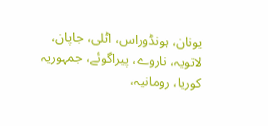یونان، ہونڈوراس، اٹلی، جاپان، لاتویہ، ناروے، پیراگوئے، جمہوریہ کوریا، رومانیہ،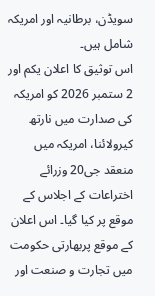سویڈن، برطانیہ اور امریکہ شامل ہیں۔
اس توثیق کا اعلان یکم اور 2 ستمبر 2026 کو امریکہ کی صدارت میں نارتھ کیرولائنا، امریکہ میں منعقد جی20 وزرائے اختراعات کے اجلاس کے موقع پر کیا گیا۔ اس اعلان کے موقع پربھارتی حکومت میں تجارت و صنعت اور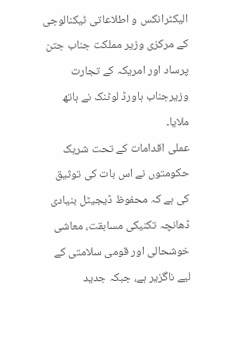الیکٹرانکس و اطلاعاتی ٹیکنالوجی کے مرکزی وزیر مملکت جناب جتن پرساد اور امریکہ کے تجارت وزیرجناب ہاورڈ لوٹنک نے ہاتھ ملایا۔
عملی اقدامات کے تحت شریک حکومتوں نے اس بات کی توثیق کی ہے کہ محفوظ ڈیجیٹل بنیادی ڈھانچہ تکنیکی مسابقت، معاشی خوشحالی اور قومی سلامتی کے لیے ناگزیر ہے، جبکہ جدید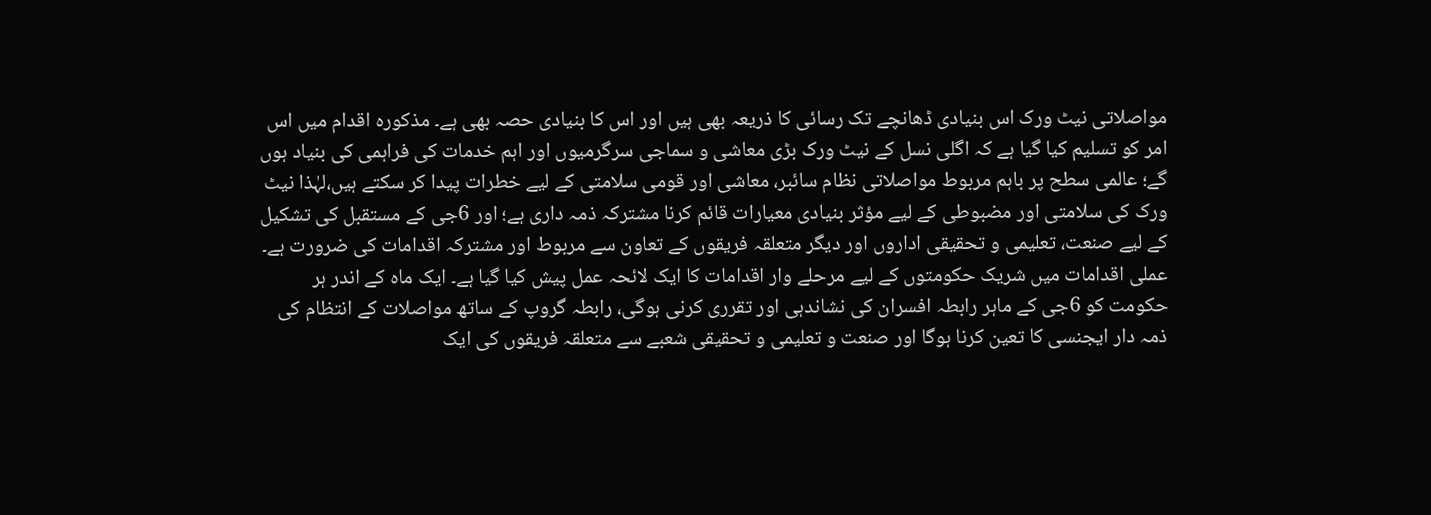مواصلاتی نیٹ ورک اس بنیادی ڈھانچے تک رسائی کا ذریعہ بھی ہیں اور اس کا بنیادی حصہ بھی ہے۔ مذکورہ اقدام میں اس امر کو تسلیم کیا گیا ہے کہ اگلی نسل کے نیٹ ورک بڑی معاشی و سماجی سرگرمیوں اور اہم خدمات کی فراہمی کی بنیاد ہوں گے؛ عالمی سطح پر باہم مربوط مواصلاتی نظام سائبر، معاشی اور قومی سلامتی کے لیے خطرات پیدا کر سکتے ہیں،لہٰذا نیٹ ورک کی سلامتی اور مضبوطی کے لیے مؤثر بنیادی معیارات قائم کرنا مشترکہ ذمہ داری ہے؛ اور 6جی کے مستقبل کی تشکیل کے لیے صنعت، تعلیمی و تحقیقی اداروں اور دیگر متعلقہ فریقوں کے تعاون سے مربوط اور مشترکہ اقدامات کی ضرورت ہے۔
عملی اقدامات میں شریک حکومتوں کے لیے مرحلے وار اقدامات کا ایک لائحہ عمل پیش کیا گیا ہے۔ ایک ماہ کے اندر ہر حکومت کو 6جی کے ماہر رابطہ افسران کی نشاندہی اور تقرری کرنی ہوگی، رابطہ گروپ کے ساتھ مواصلات کے انتظام کی ذمہ دار ایجنسی کا تعین کرنا ہوگا اور صنعت و تعلیمی و تحقیقی شعبے سے متعلقہ فریقوں کی ایک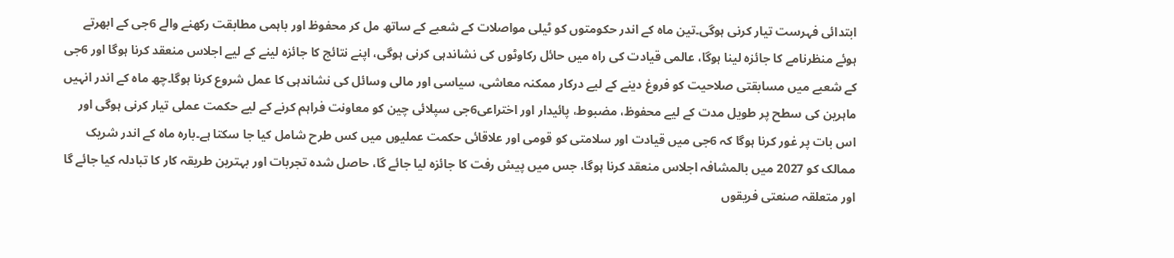ابتدائی فہرست تیار کرنی ہوگی۔تین ماہ کے اندر حکومتوں کو ٹیلی مواصلات کے شعبے کے ساتھ مل کر محفوظ اور باہمی مطابقت رکھنے والے 6جی کے ابھرتے ہوئے منظرنامے کا جائزہ لینا ہوگا، عالمی قیادت کی راہ میں حائل رکاوٹوں کی نشاندہی کرنی ہوگی، اپنے نتائج کا جائزہ لینے کے لیے اجلاس منعقد کرنا ہوگا اور 6جی کے شعبے میں مسابقتی صلاحیت کو فروغ دینے کے لیے درکار ممکنہ معاشی، سیاسی اور مالی وسائل کی نشاندہی کا عمل شروع کرنا ہوگا۔چھ ماہ کے اندر انہیں ماہرین کی سطح پر طویل مدت کے لیے محفوظ، مضبوط، پائیدار اور اختراعی6جی سپلائی چین کو معاونت فراہم کرنے کے لیے حکمت عملی تیار کرنی ہوگی اور اس بات پر غور کرنا ہوگا کہ 6جی میں قیادت اور سلامتی کو قومی اور علاقائی حکمت عملیوں میں کس طرح شامل کیا جا سکتا ہے۔بارہ ماہ کے اندر شریک ممالک کو 2027 میں بالمشافہ اجلاس منعقد کرنا ہوگا، جس میں پیش رفت کا جائزہ لیا جائے گا، حاصل شدہ تجربات اور بہترین طریقہ کار کا تبادلہ کیا جائے گا اور متعلقہ صنعتی فریقوں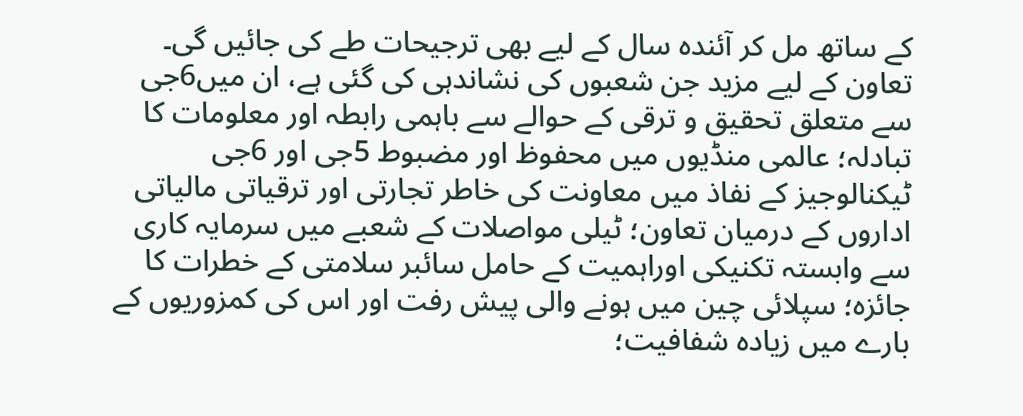کے ساتھ مل کر آئندہ سال کے لیے بھی ترجیحات طے کی جائیں گی۔
تعاون کے لیے مزید جن شعبوں کی نشاندہی کی گئی ہے، ان میں6جی سے متعلق تحقیق و ترقی کے حوالے سے باہمی رابطہ اور معلومات کا تبادلہ؛ عالمی منڈیوں میں محفوظ اور مضبوط 5جی اور 6جی ٹیکنالوجیز کے نفاذ میں معاونت کی خاطر تجارتی اور ترقیاتی مالیاتی اداروں کے درمیان تعاون؛ ٹیلی مواصلات کے شعبے میں سرمایہ کاری سے وابستہ تکنیکی اوراہمیت کے حامل سائبر سلامتی کے خطرات کا جائزہ؛ سپلائی چین میں ہونے والی پیش رفت اور اس کی کمزوریوں کے بارے میں زیادہ شفافیت؛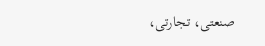صنعتی، تجارتی،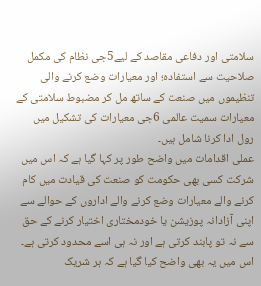سلامتی اور دفاعی مقاصد کے لیے5جی نظام کی مکمل صلاحیت سے استفادہ؛ اور معیارات وضع کرنے والی تنظیموں میں صنعت کے ساتھ مل کر مضبوط سلامتی کے معیارات سمیت عالمی 6جی معیارات کی تشکیل میں رول ادا کرنا شامل ہیں۔
عملی اقدامات میں واضح طور پر کہا گیا ہے کہ اس میں شرکت کسی بھی حکومت کو صنعت کی قیادت میں کام کرنے والے معیارات وضع کرنے والے اداروں کے حوالے سے اپنی آزادانہ پوزیشن یا خودمختاری اختیار کرنے کے حق سے نہ تو پابند کرتی ہے اور نہ ہی اسے محدود کرتی ہے۔ اس میں یہ بھی واضح کیا گیا ہے کہ ہر شریک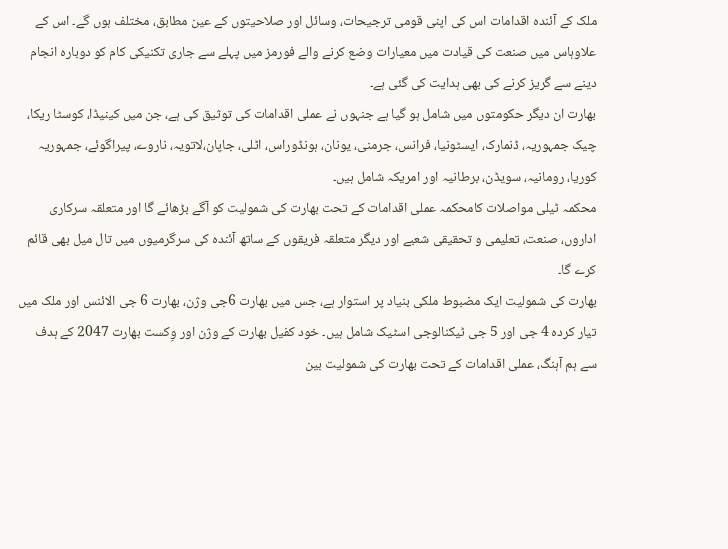ملک کے آئندہ اقدامات اس کی اپنی قومی ترجیحات، وسائل اور صلاحیتوں کے عین مطابق، مختلف ہوں گے۔ اس کے علاوہاس میں صنعت کی قیادت میں معیارات وضع کرنے والے فورمز میں پہلے سے جاری تکنیکی کام کو دوبارہ انجام دینے سے گریز کرنے کی بھی ہدایت کی گئی ہے۔
بھارت ان دیگر حکومتوں میں شامل ہو گیا ہے جنہوں نے عملی اقدامات کی توثیق کی ہے، جن میں کینیڈا، کوسٹا ریکا، چیک جمہوریہ، ڈنمارک، ایسٹونیا، فرانس، جرمنی، یونان، ہونڈوراس، اٹلی، جاپان،لاتویہ، ناروے، پیراگوئے، جمہوریہ کوریا، رومانیہ، سویڈن، برطانیہ اور امریکہ شامل ہیں۔
محکمہ ٹیلی مواصلات کامحکمہ عملی اقدامات کے تحت بھارت کی شمولیت کو آگے بڑھائے گا اور متعلقہ سرکاری اداروں، صنعت، تعلیمی و تحقیقی شعبے اور دیگر متعلقہ فریقوں کے ساتھ آئندہ کی سرگرمیوں میں تال میل بھی قائم کرے گا۔
بھارت کی شمولیت ایک مضبوط ملکی بنیاد پر استوار ہے، جس میں بھارت 6جی وژن، بھارت 6 جی الائنس اور ملک میں تیار کردہ 4 جی اور 5 جی ٹیکنالوجی اسٹیک شامل ہیں۔ خود کفیل بھارت کے وژن اور وِکست بھارت 2047 کے ہدف سے ہم آہنگ، عملی اقدامات کے تحت بھارت کی شمولیت بین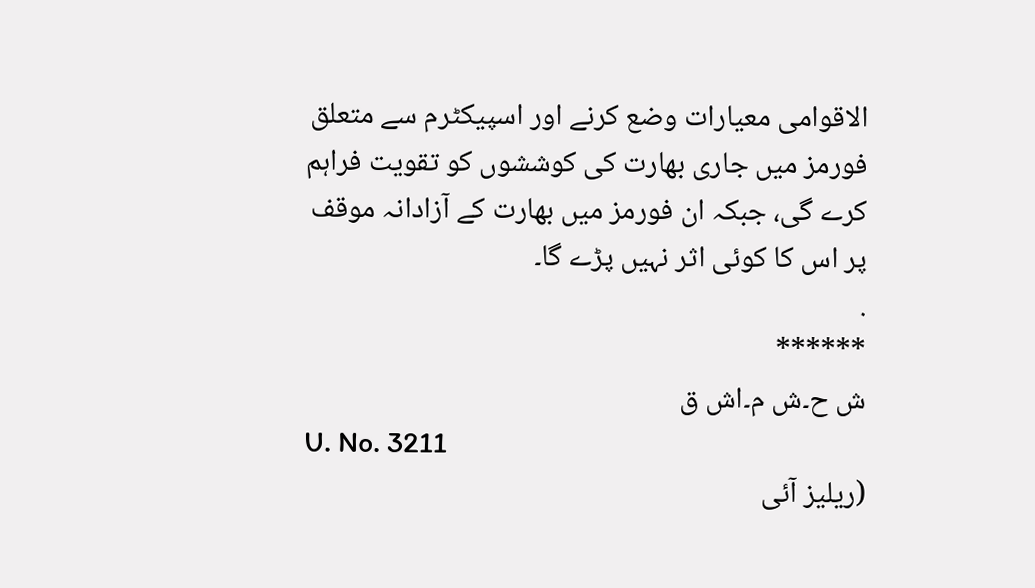الاقوامی معیارات وضع کرنے اور اسپیکٹرم سے متعلق فورمز میں جاری بھارت کی کوششوں کو تقویت فراہم کرے گی، جبکہ ان فورمز میں بھارت کے آزادانہ موقف پر اس کا کوئی اثر نہیں پڑے گا۔
.
******
ش ح۔ش م۔اش ق
U. No. 3211
(ریلیز آئی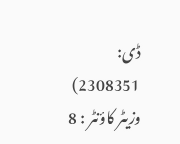ڈی: 2308351)
وزیٹر کاؤنٹر : 8